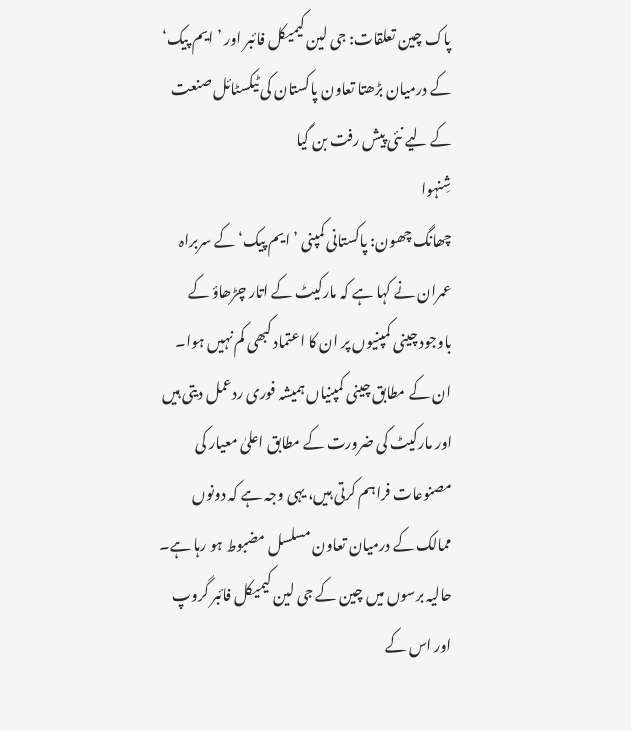پاک چین تعلقات: جی لین کیمیکل فائبر اور ’ایم پیک‘ کے درمیان بڑھتا تعاون پاکستان کی ٹیکسٹائل صنعت کے لیے نئی پیش رفت بن گیا
شِنہوا
چھانگ چھون: پاکستانی کمپنی ’ایم پیک‘ کے سربراہ عمران نے کہا ہے کہ مارکیٹ کے اتار چڑھاؤ کے باوجود چینی کمپنیوں پر ان کا اعتماد کبھی کم نہیں ہوا۔ ان کے مطابق چینی کمپنیاں ہمیشہ فوری ردعمل دیتی ہیں اور مارکیٹ کی ضرورت کے مطابق اعلیٰ معیار کی مصنوعات فراہم کرتی ہیں، یہی وجہ ہے کہ دونوں ممالک کے درمیان تعاون مسلسل مضبوط ہو رہا ہے۔
حالیہ برسوں میں چین کے جی لین کیمیکل فائبر گروپ اور اس کے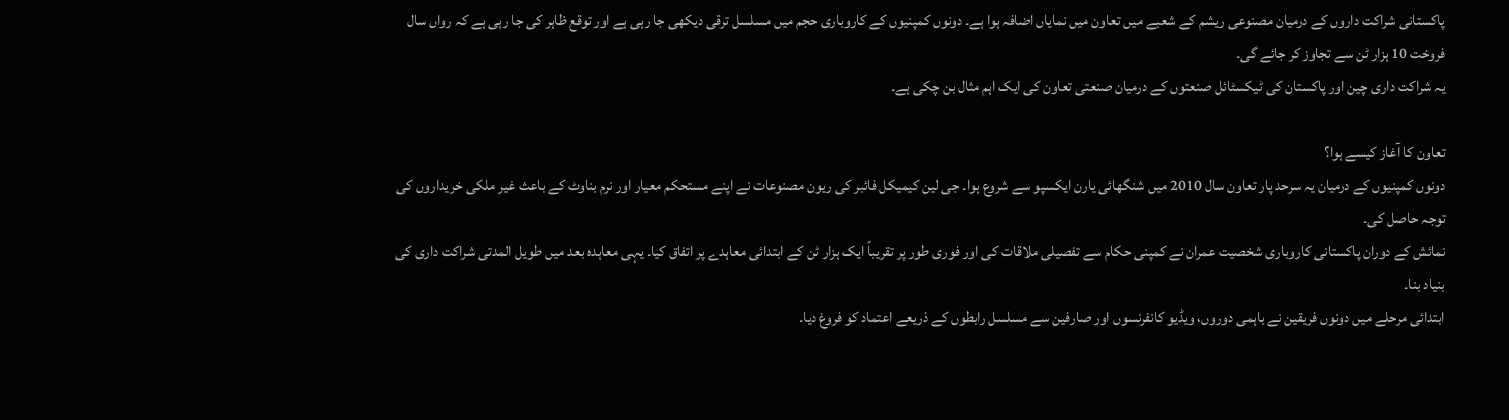پاکستانی شراکت داروں کے درمیان مصنوعی ریشم کے شعبے میں تعاون میں نمایاں اضافہ ہوا ہے۔ دونوں کمپنیوں کے کاروباری حجم میں مسلسل ترقی دیکھی جا رہی ہے اور توقع ظاہر کی جا رہی ہے کہ رواں سال فروخت 10 ہزار ٹن سے تجاوز کر جائے گی۔
یہ شراکت داری چین اور پاکستان کی ٹیکسٹائل صنعتوں کے درمیان صنعتی تعاون کی ایک اہم مثال بن چکی ہے۔

تعاون کا آغاز کیسے ہوا؟
دونوں کمپنیوں کے درمیان یہ سرحد پار تعاون سال 2010 میں شنگھائی یارن ایکسپو سے شروع ہوا۔ جی لین کیمیکل فائبر کی ریون مصنوعات نے اپنے مستحکم معیار اور نرم بناوٹ کے باعث غیر ملکی خریداروں کی توجہ حاصل کی۔
نمائش کے دوران پاکستانی کاروباری شخصیت عمران نے کمپنی حکام سے تفصیلی ملاقات کی اور فوری طور پر تقریباً ایک ہزار ٹن کے ابتدائی معاہدے پر اتفاق کیا۔ یہی معاہدہ بعد میں طویل المدتی شراکت داری کی بنیاد بنا۔
ابتدائی مرحلے میں دونوں فریقین نے باہمی دوروں، ویڈیو کانفرنسوں اور صارفین سے مسلسل رابطوں کے ذریعے اعتماد کو فروغ دیا۔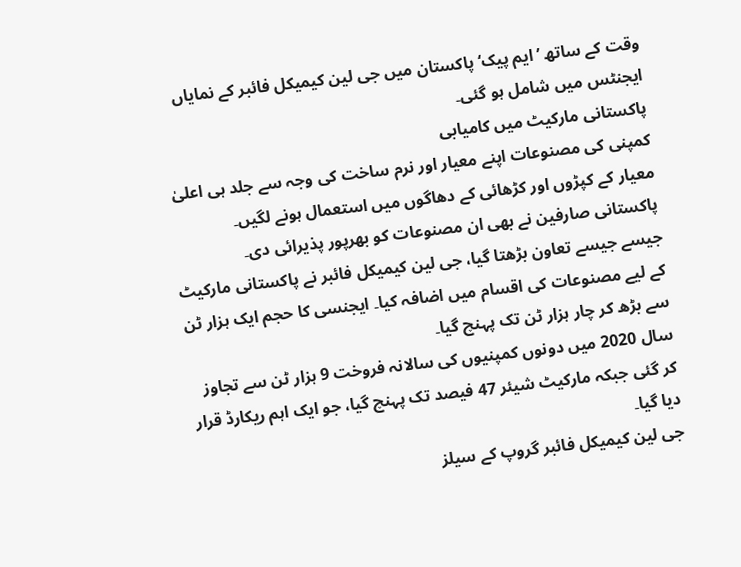وقت کے ساتھ ’ایم پیک‘ پاکستان میں جی لین کیمیکل فائبر کے نمایاں ایجنٹس میں شامل ہو گئی۔
پاکستانی مارکیٹ میں کامیابی
کمپنی کی مصنوعات اپنے معیار اور نرم ساخت کی وجہ سے جلد ہی اعلیٰ معیار کے کپڑوں اور کڑھائی کے دھاگوں میں استعمال ہونے لگیں۔ پاکستانی صارفین نے بھی ان مصنوعات کو بھرپور پذیرائی دی۔
جیسے جیسے تعاون بڑھتا گیا، جی لین کیمیکل فائبر نے پاکستانی مارکیٹ کے لیے مصنوعات کی اقسام میں اضافہ کیا۔ ایجنسی کا حجم ایک ہزار ٹن سے بڑھ کر چار ہزار ٹن تک پہنچ گیا۔
سال 2020 میں دونوں کمپنیوں کی سالانہ فروخت 9 ہزار ٹن سے تجاوز کر گئی جبکہ مارکیٹ شیئر 47 فیصد تک پہنچ گیا، جو ایک اہم ریکارڈ قرار دیا گیا۔
جی لین کیمیکل فائبر گروپ کے سیلز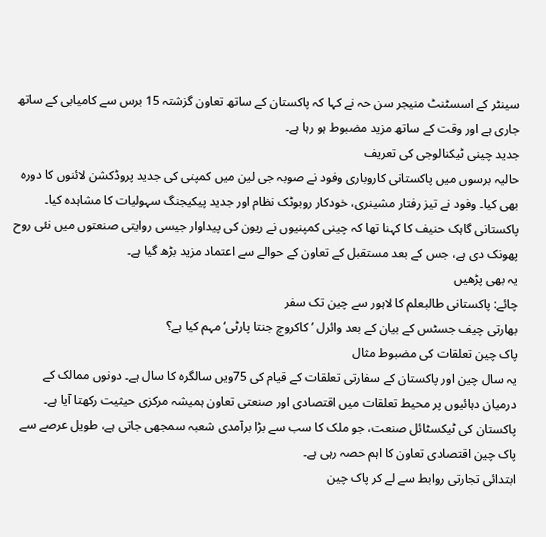سینٹر کے اسسٹنٹ منیجر سن حہ نے کہا کہ پاکستان کے ساتھ تعاون گزشتہ 15 برس سے کامیابی کے ساتھ جاری ہے اور وقت کے ساتھ مزید مضبوط ہو رہا ہے۔
جدید چینی ٹیکنالوجی کی تعریف
حالیہ برسوں میں پاکستانی کاروباری وفود نے صوبہ جی لین میں کمپنی کی جدید پروڈکشن لائنوں کا دورہ بھی کیا۔ وفود نے تیز رفتار مشینری، خودکار روبوٹک نظام اور جدید پیکیجنگ سہولیات کا مشاہدہ کیا۔
پاکستانی گاہک حنیف کا کہنا تھا کہ چینی کمپنیوں نے ریون کی پیداوار جیسی روایتی صنعتوں میں نئی روح پھونک دی ہے، جس کے بعد مستقبل کے تعاون کے حوالے سے اعتماد مزید بڑھ گیا ہے۔
یہ بھی پڑھیں
چائے: پاکستانی طالبعلم کا لاہور سے چین تک سفر
بھارتی چیف جسٹس کے بیان کے بعد وائرل ’کاکروچ جنتا پارٹی‘ مہم کیا ہے؟
پاک چین تعلقات کی مضبوط مثال
یہ سال چین اور پاکستان کے سفارتی تعلقات کے قیام کی 75ویں سالگرہ کا سال ہے۔ دونوں ممالک کے درمیان دہائیوں پر محیط تعلقات میں اقتصادی اور صنعتی تعاون ہمیشہ مرکزی حیثیت رکھتا آیا ہے۔
پاکستان کی ٹیکسٹائل صنعت، جو ملک کا سب سے بڑا برآمدی شعبہ سمجھی جاتی ہے، طویل عرصے سے پاک چین اقتصادی تعاون کا اہم حصہ رہی ہے۔
ابتدائی تجارتی روابط سے لے کر پاک چین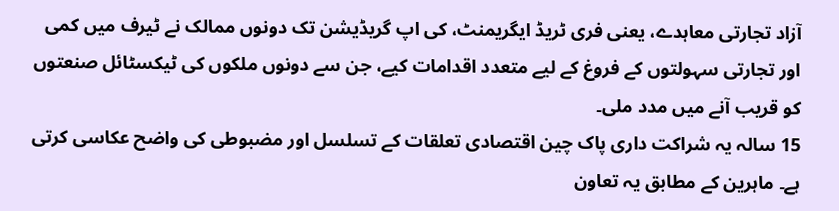آزاد تجارتی معاہدے، یعنی فری ٹریڈ ایگریمنٹ، کی اپ گریڈیشن تک دونوں ممالک نے ٹیرف میں کمی اور تجارتی سہولتوں کے فروغ کے لیے متعدد اقدامات کیے، جن سے دونوں ملکوں کی ٹیکسٹائل صنعتوں کو قریب آنے میں مدد ملی۔
15 سالہ یہ شراکت داری پاک چین اقتصادی تعلقات کے تسلسل اور مضبوطی کی واضح عکاسی کرتی ہے۔ ماہرین کے مطابق یہ تعاون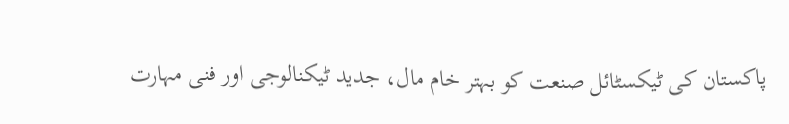پاکستان کی ٹیکسٹائل صنعت کو بہتر خام مال، جدید ٹیکنالوجی اور فنی مہارت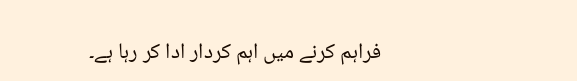فراہم کرنے میں اہم کردار ادا کر رہا ہے۔